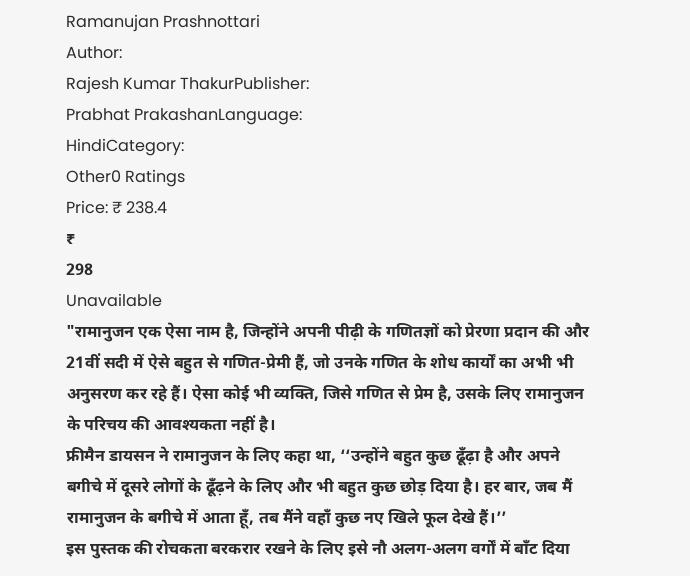Ramanujan Prashnottari
Author:
Rajesh Kumar ThakurPublisher:
Prabhat PrakashanLanguage:
HindiCategory:
Other0 Ratings
Price: ₹ 238.4
₹
298
Unavailable
"रामानुजन एक ऐसा नाम है, जिन्होंने अपनी पीढ़ी के गणितज्ञों को प्रेरणा प्रदान की और 21वीं सदी में ऐसे बहुत से गणित-प्रेमी हैं, जो उनके गणित के शोध कार्यों का अभी भी अनुसरण कर रहे हैं। ऐसा कोई भी व्यक्ति, जिसे गणित से प्रेम है, उसके लिए रामानुजन के परिचय की आवश्यकता नहीं है।
फ्रीमैन डायसन ने रामानुजन के लिए कहा था, ‘‘उन्होंने बहुत कुछ ढूँढ़ा है और अपने बगीचे में दूसरे लोगों के ढूँढ़ने के लिए और भी बहुत कुछ छोड़ दिया है। हर बार, जब मैं रामानुजन के बगीचे में आता हूँ, तब मैंने वहाँ कुछ नए खिले फूल देखे हैं।’’
इस पुस्तक की रोचकता बरकरार रखने के लिए इसे नौ अलग-अलग वर्गों में बाँट दिया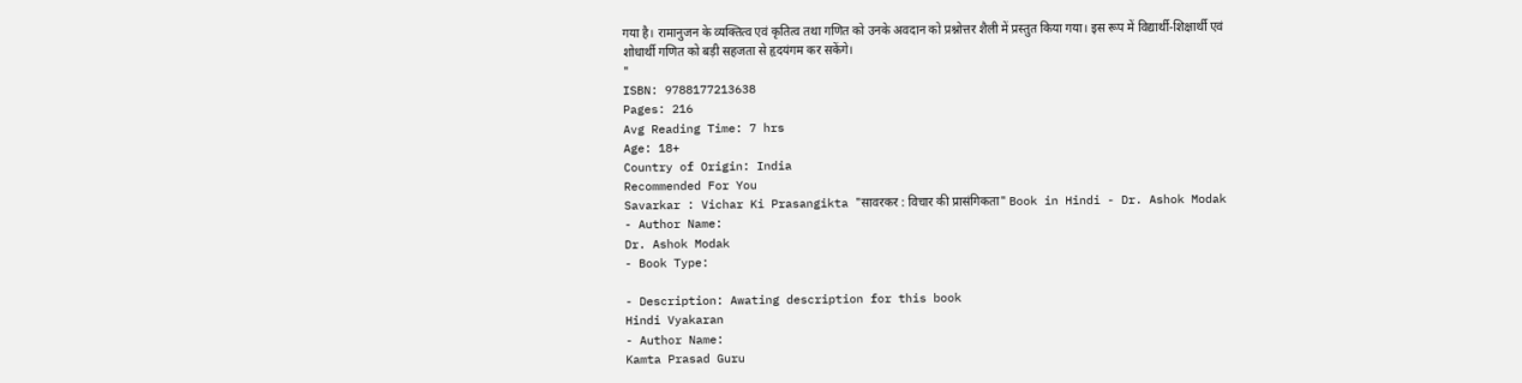गया है। रामानुजन के व्यक्तित्व एवं कृतित्व तथा गणित को उनके अवदान को प्रश्नोत्तर शैली में प्रस्तुत किया गया। इस रूप में विद्यार्थी-शिक्षार्थी एवं शोधार्थी गणित को बड़ी सहजता से हृदयंगम कर सकेंगे।
"
ISBN: 9788177213638
Pages: 216
Avg Reading Time: 7 hrs
Age: 18+
Country of Origin: India
Recommended For You
Savarkar : Vichar Ki Prasangikta "सावरकर : विचार की प्रासंगिकता" Book in Hindi - Dr. Ashok Modak
- Author Name:
Dr. Ashok Modak
- Book Type:

- Description: Awating description for this book
Hindi Vyakaran
- Author Name:
Kamta Prasad Guru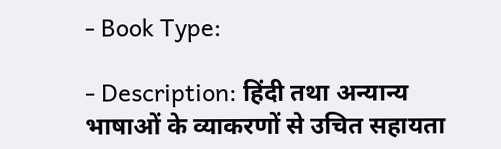- Book Type:

- Description: हिंदी तथा अन्यान्य भाषाओं के व्याकरणों से उचित सहायता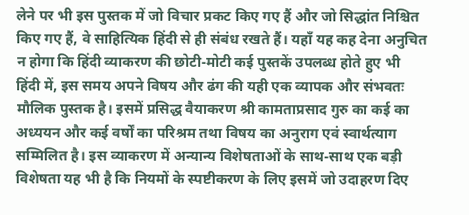लेने पर भी इस पुस्तक में जो विचार प्रकट किए गए हैं और जो सिद्धांत निश्चित किए गए हैं, वे साहित्यिक हिंदी से ही संबंध रखते हैं। यहाँ यह कह देना अनुचित न होगा कि हिंदी व्याकरण की छोटी-मोटी कई पुस्तकें उपलब्ध होते हुए भी हिंदी में, इस समय अपने विषय और ढंग की यही एक व्यापक और संभवतः मौलिक पुस्तक है। इसमें प्रसिद्ध वैयाकरण श्री कामताप्रसाद गुरु का कई का अध्ययन और कई वर्षों का परिश्रम तथा विषय का अनुराग एवं स्वार्थत्याग सम्मिलित है। इस व्याकरण में अन्यान्य विशेषताओं के साथ-साथ एक बड़ी विशेषता यह भी है कि नियमों के स्पष्टीकरण के लिए इसमें जो उदाहरण दिए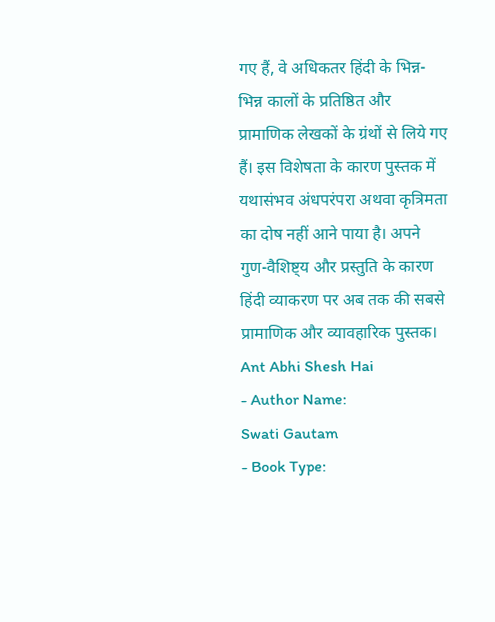गए हैं, वे अधिकतर हिंदी के भिन्न-भिन्न कालों के प्रतिष्ठित और प्रामाणिक लेखकों के ग्रंथों से लिये गए हैं। इस विशेषता के कारण पुस्तक में यथासंभव अंधपरंपरा अथवा कृत्रिमता का दोष नहीं आने पाया है। अपने गुण-वैशिष्ट्य और प्रस्तुति के कारण हिंदी व्याकरण पर अब तक की सबसे प्रामाणिक और व्यावहारिक पुस्तक।
Ant Abhi Shesh Hai
- Author Name:
Swati Gautam
- Book Type: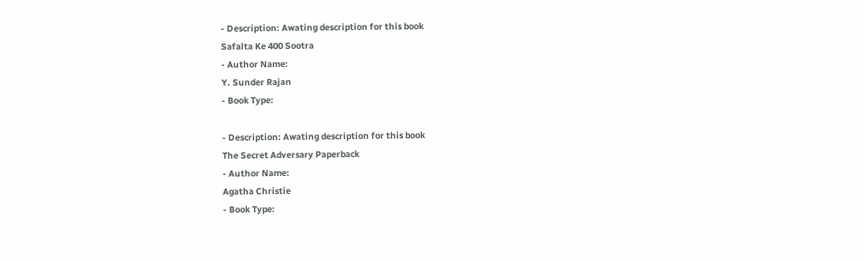- Description: Awating description for this book
Safalta Ke 400 Sootra
- Author Name:
Y. Sunder Rajan
- Book Type:

- Description: Awating description for this book
The Secret Adversary Paperback
- Author Name:
Agatha Christie
- Book Type: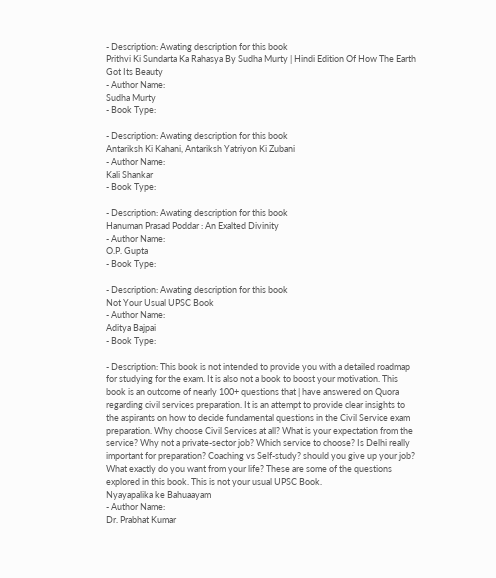- Description: Awating description for this book
Prithvi Ki Sundarta Ka Rahasya By Sudha Murty | Hindi Edition Of How The Earth Got Its Beauty
- Author Name:
Sudha Murty
- Book Type:

- Description: Awating description for this book
Antariksh Ki Kahani, Antariksh Yatriyon Ki Zubani
- Author Name:
Kali Shankar
- Book Type:

- Description: Awating description for this book
Hanuman Prasad Poddar : An Exalted Divinity
- Author Name:
O.P. Gupta
- Book Type:

- Description: Awating description for this book
Not Your Usual UPSC Book
- Author Name:
Aditya Bajpai
- Book Type:

- Description: This book is not intended to provide you with a detailed roadmap for studying for the exam. It is also not a book to boost your motivation. This book is an outcome of nearly 100+ questions that | have answered on Quora regarding civil services preparation. It is an attempt to provide clear insights to the aspirants on how to decide fundamental questions in the Civil Service exam preparation. Why choose Civil Services at all? What is your expectation from the service? Why not a private-sector job? Which service to choose? Is Delhi really important for preparation? Coaching vs Self-study? should you give up your job? What exactly do you want from your life? These are some of the questions explored in this book. This is not your usual UPSC Book.
Nyayapalika ke Bahuaayam
- Author Name:
Dr. Prabhat Kumar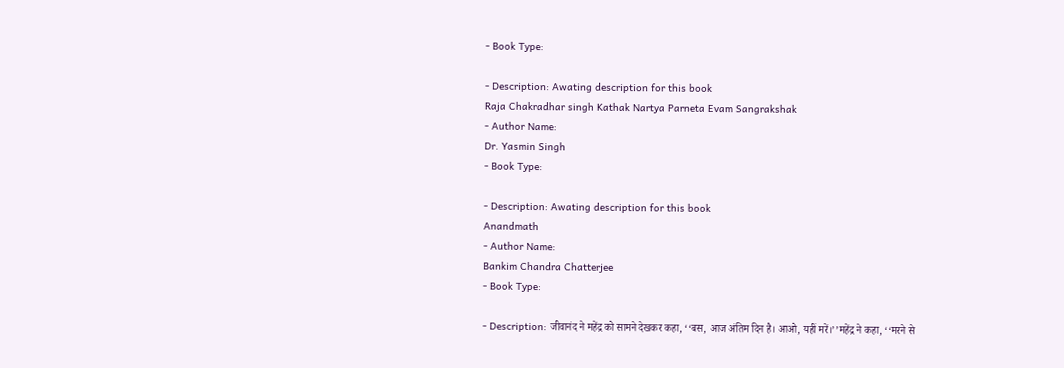- Book Type:

- Description: Awating description for this book
Raja Chakradhar singh Kathak Nartya Parneta Evam Sangrakshak
- Author Name:
Dr. Yasmin Singh
- Book Type:

- Description: Awating description for this book
Anandmath
- Author Name:
Bankim Chandra Chatterjee
- Book Type:

- Description: जीवानंद ने महेंद्र को सामने देखकर कहा, ‘‘बस, आज अंतिम दिन है। आओ, यहीं मरें।’’महेंद्र ने कहा, ‘‘मरने से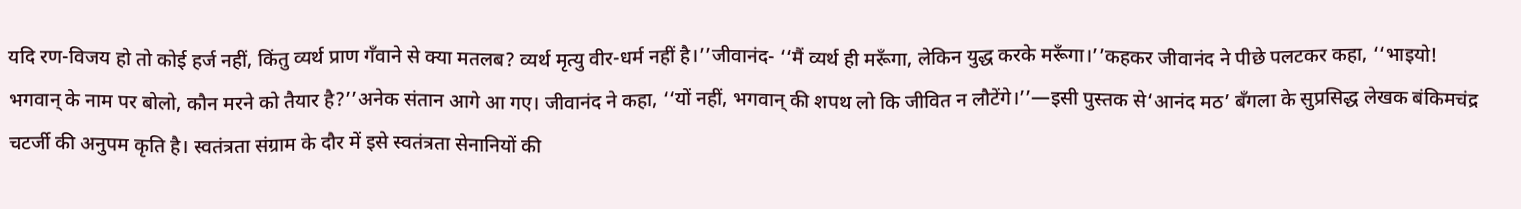यदि रण-विजय हो तो कोई हर्ज नहीं, किंतु व्यर्थ प्राण गँवाने से क्या मतलब? व्यर्थ मृत्यु वीर-धर्म नहीं है।’’जीवानंद- ‘‘मैं व्यर्थ ही मरूँगा, लेकिन युद्ध करके मरूँगा।’’कहकर जीवानंद ने पीछे पलटकर कहा, ‘‘भाइयो! भगवान् के नाम पर बोलो, कौन मरने को तैयार है?’’अनेक संतान आगे आ गए। जीवानंद ने कहा, ‘‘यों नहीं, भगवान् की शपथ लो कि जीवित न लौटेंगे।’’—इसी पुस्तक से‘आनंद मठ’ बँगला के सुप्रसिद्ध लेखक बंकिमचंद्र चटर्जी की अनुपम कृति है। स्वतंत्रता संग्राम के दौर में इसे स्वतंत्रता सेनानियों की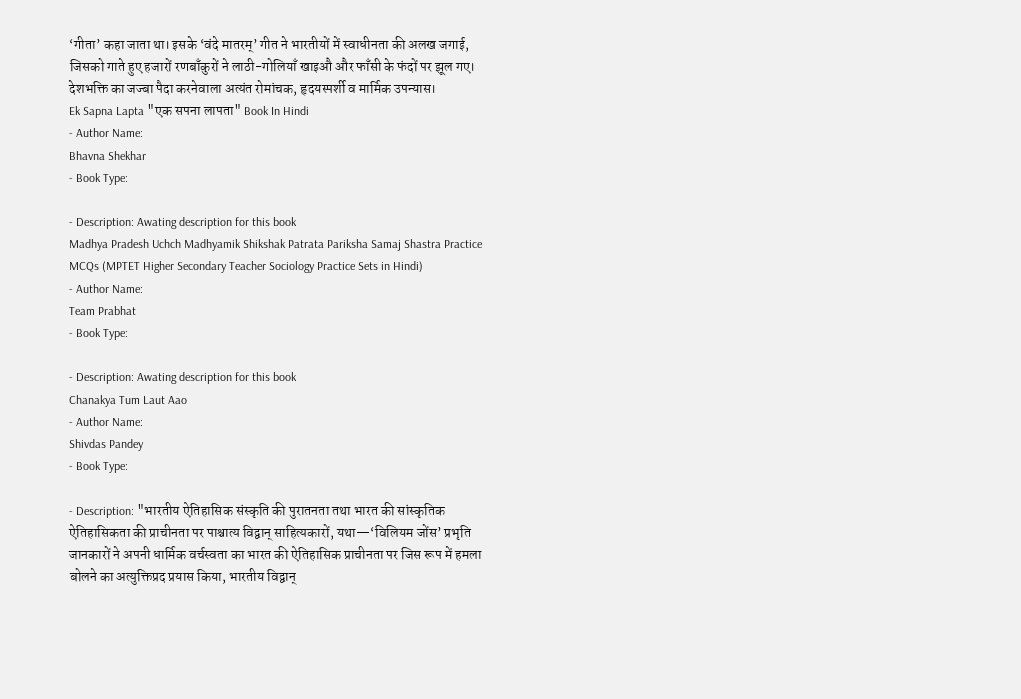‘गीता’ कहा जाता था। इसके ‘वंदे मातरम्’ गीत ने भारतीयों में स्वाधीनता की अलख जगाई, जिसको गाते हुए हजारों रणबाँकुरों ने लाठी-गोलियाँ खाइऔ और फाँसी के फंदों पर झूल गए। देशभक्ति का जज्बा पैदा करनेवाला अत्यंत रोमांचक, हृदयस्पर्शी व मार्मिक उपन्यास।
Ek Sapna Lapta "एक सपना लापता" Book In Hindi
- Author Name:
Bhavna Shekhar
- Book Type:

- Description: Awating description for this book
Madhya Pradesh Uchch Madhyamik Shikshak Patrata Pariksha Samaj Shastra Practice MCQs (MPTET Higher Secondary Teacher Sociology Practice Sets in Hindi)
- Author Name:
Team Prabhat
- Book Type:

- Description: Awating description for this book
Chanakya Tum Laut Aao
- Author Name:
Shivdas Pandey
- Book Type:

- Description: "भारतीय ऐतिहासिक संस्कृति की पुरातनता तथा भारत की सांस्कृतिक ऐतिहासिकता की प्राचीनता पर पाश्चात्य विद्वान् साहित्यकारों, यथा—‘विलियम जोंस’ प्रभृति जानकारों ने अपनी धार्मिक वर्चस्वता का भारत की ऐतिहासिक प्राचीनता पर जिस रूप में हमला बोलने का अत्युक्तिप्रद प्रयास किया, भारतीय विद्वान्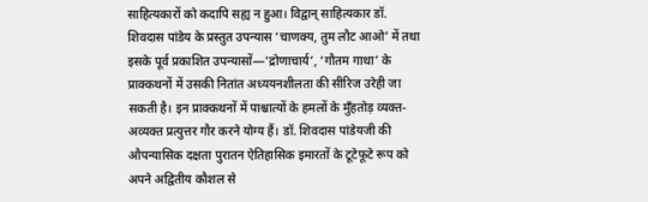साहित्यकारों को कदापि सह्य न हुआ। विद्वान् साहित्यकार डॉ. शिवदास पांडेय के प्रस्तुत उपन्यास ‘चाणक्य, तुम लौट आओ’ में तथा इसके पूर्व प्रकाशित उपन्यासों—‘द्रोणाचार्य’, ‘गौतम गाथा’ के प्राक्कथनों में उसकी नितांत अध्ययनशीलता की सीरिज उरेही जा सकती है। इन प्राक्कथनों में पाश्चात्यों के हमलों के मुँहतोड़ व्यक्त-अव्यक्त प्रत्युत्तर गौर करने योग्य हैं। डॉ. शिवदास पांडेयजी की औपन्यासिक दक्षता पुरातन ऐतिहासिक इमारतों के टूटेफूटे रूप को अपने अद्वितीय कौशल से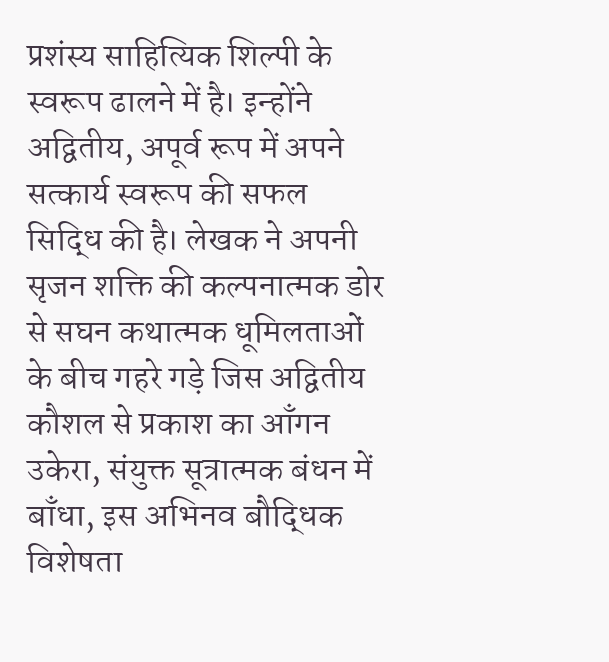प्रशंस्य साहित्यिक शिल्पी के स्वरूप ढालने में है। इन्होंने अद्वितीय, अपूर्व रूप में अपने सत्कार्य स्वरूप की सफल सिद्धि की है। लेखक ने अपनी सृजन शक्ति की कल्पनात्मक डोर से सघन कथात्मक धूमिलताओं के बीच गहरे गड़े जिस अद्वितीय कौशल से प्रकाश का आँगन उकेरा, संयुक्त सूत्रात्मक बंधन में बाँधा, इस अभिनव बौद्धिक विशेषता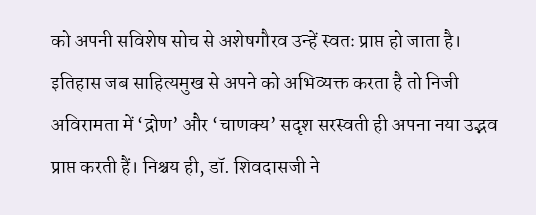को अपनी सविशेष सोच से अशेषगौरव उन्हें स्वतः प्राप्त हो जाता है। इतिहास जब साहित्यमुख से अपने को अभिव्यक्त करता है तो निजी अविरामता में ‘द्रोण’ और ‘चाणक्य’ सदृश सरस्वती ही अपना नया उद्भव प्राप्त करती हैं। निश्चय ही, डॉ. शिवदासजी ने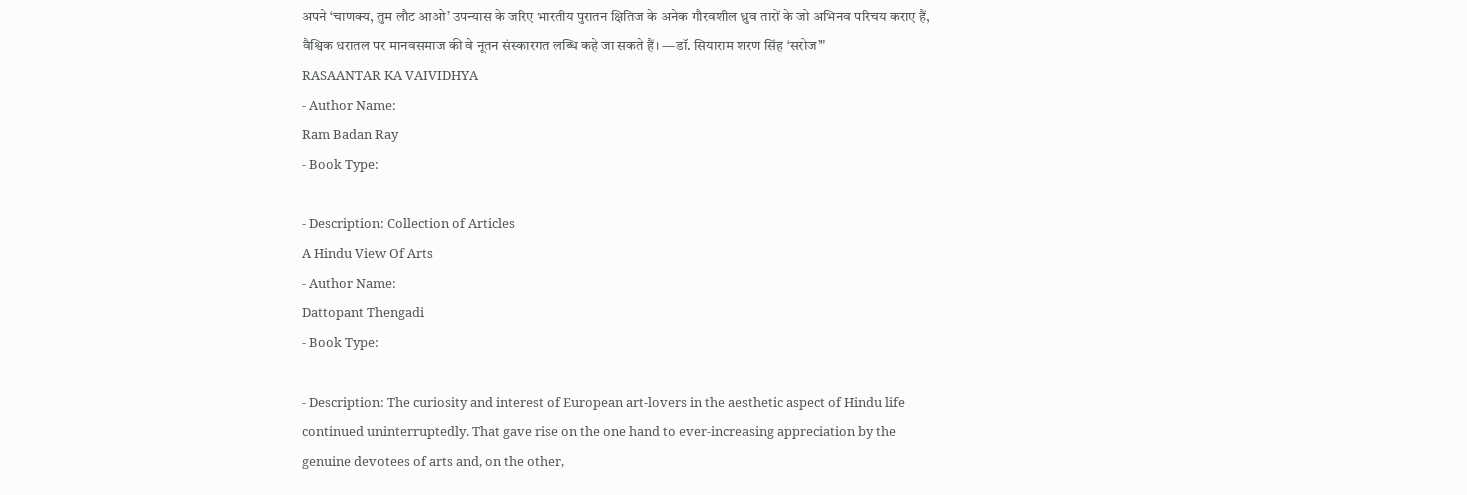अपने ‘चाणक्य, तुम लौट आओ’ उपन्यास के जरिए भारतीय पुरातन क्षितिज के अनेक गौरवशील ध्रुव तारों के जो अभिनव परिचय कराए हैं, वैश्विक धरातल पर मानवसमाज की वे नूतन संस्कारगत लब्धि कहे जा सकते हैं। —डॉ. सियाराम शरण सिंह ‘सरोज’"
RASAANTAR KA VAIVIDHYA
- Author Name:
Ram Badan Ray
- Book Type:

- Description: Collection of Articles
A Hindu View Of Arts
- Author Name:
Dattopant Thengadi
- Book Type:

- Description: The curiosity and interest of European art-lovers in the aesthetic aspect of Hindu life continued uninterruptedly. That gave rise on the one hand to ever-increasing appreciation by the genuine devotees of arts and, on the other,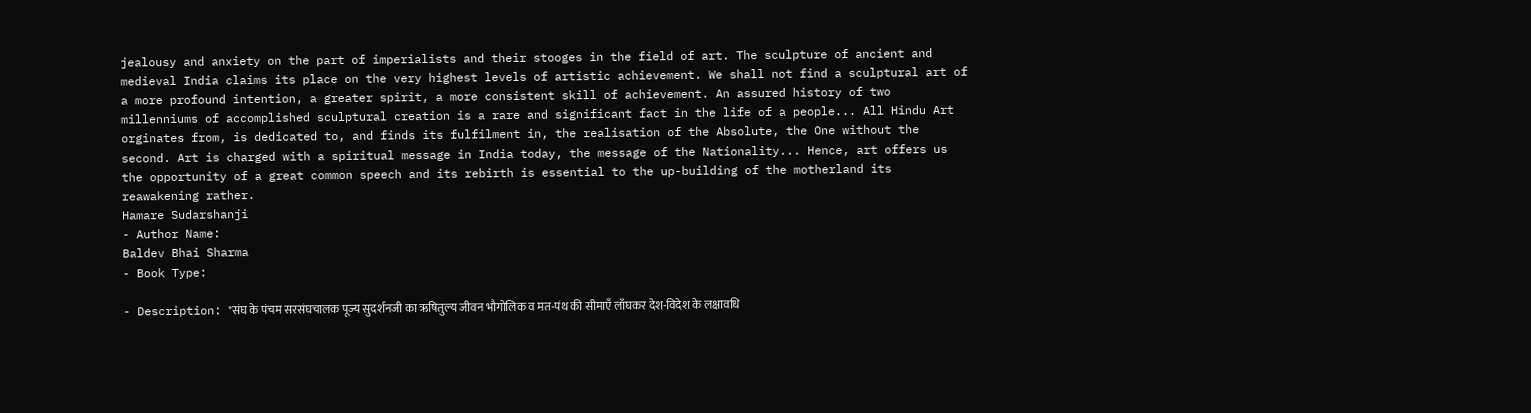jealousy and anxiety on the part of imperialists and their stooges in the field of art. The sculpture of ancient and medieval India claims its place on the very highest levels of artistic achievement. We shall not find a sculptural art of a more profound intention, a greater spirit, a more consistent skill of achievement. An assured history of two millenniums of accomplished sculptural creation is a rare and significant fact in the life of a people... All Hindu Art orginates from, is dedicated to, and finds its fulfilment in, the realisation of the Absolute, the One without the second. Art is charged with a spiritual message in India today, the message of the Nationality... Hence, art offers us the opportunity of a great common speech and its rebirth is essential to the up-building of the motherland its reawakening rather.
Hamare Sudarshanji
- Author Name:
Baldev Bhai Sharma
- Book Type:

- Description: "संघ के पंचम सरसंघचालक पूज्य सुदर्शनजी का ऋषितुल्य जीवन भौगोलिक व मत-पंथ की सीमाएँ लाँघकर देश-विदेश के लक्षावधि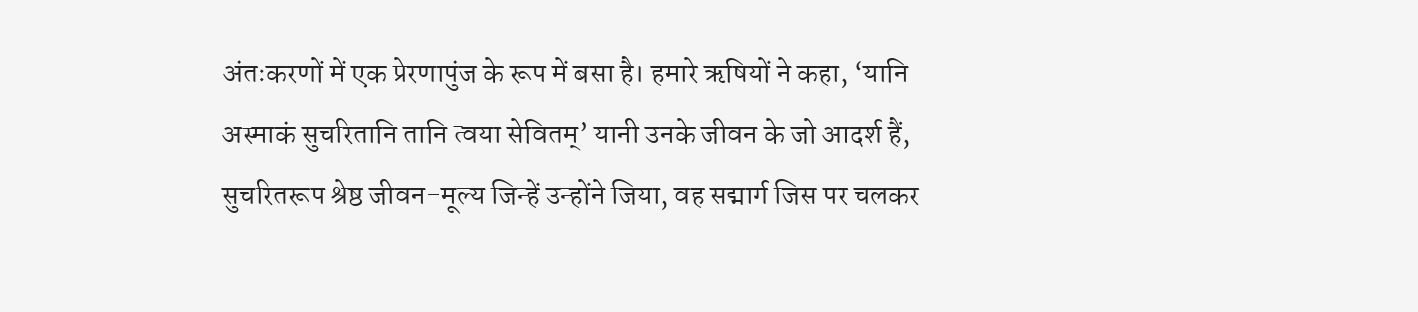अंतःकरणों में एक प्रेरणापुंज के रूप में बसा है। हमारे ऋषियों ने कहा, ‘यानि अस्माकं सुचरितानि तानि त्वया सेवितम्’ यानी उनके जीवन के जो आदर्श हैं, सुचरितरूप श्रेष्ठ जीवन-मूल्य जिन्हें उन्होंने जिया, वह सद्मार्ग जिस पर चलकर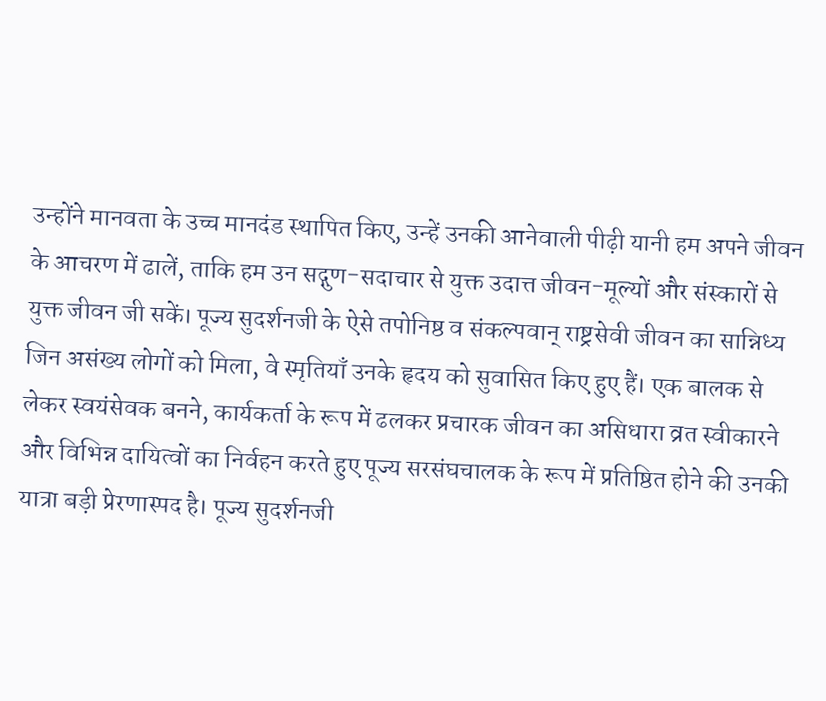उन्होंने मानवता के उच्च मानदंड स्थापित किए, उन्हें उनकी आनेवाली पीढ़ी यानी हम अपने जीवन के आचरण में ढालें, ताकि हम उन सद्गुण-सदाचार से युक्त उदात्त जीवन-मूल्यों और संस्कारों से युक्त जीवन जी सकें। पूज्य सुदर्शनजी के ऐसे तपोनिष्ठ व संकल्पवान् राष्ट्रसेवी जीवन का सान्निध्य जिन असंख्य लोगों को मिला, वे स्मृतियाँ उनके हृदय को सुवासित किए हुए हैं। एक बालक से लेकर स्वयंसेवक बनने, कार्यकर्ता के रूप में ढलकर प्रचारक जीवन का असिधारा व्रत स्वीकारने और विभिन्न दायित्वों का निर्वहन करते हुए पूज्य सरसंघचालक के रूप में प्रतिष्ठित होने की उनकी यात्रा बड़ी प्रेरणास्पद है। पूज्य सुदर्शनजी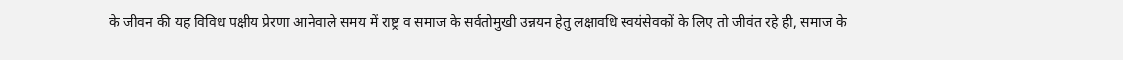के जीवन की यह विविध पक्षीय प्रेरणा आनेवाले समय में राष्ट्र व समाज के सर्वतोमुखी उन्नयन हेतु लक्षावधि स्वयंसेवकों के लिए तो जीवंत रहे ही, समाज के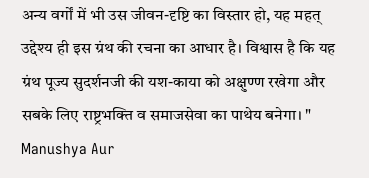अन्य वर्गों में भी उस जीवन-दृष्टि का विस्तार हो, यह महत् उद्देश्य ही इस ग्रंथ की रचना का आधार है। विश्वास है कि यह ग्रंथ पूज्य सुदर्शनजी की यश-काया को अक्षुण्ण रखेगा और सबके लिए राष्ट्रभक्ति व समाजसेवा का पाथेय बनेगा। "
Manushya Aur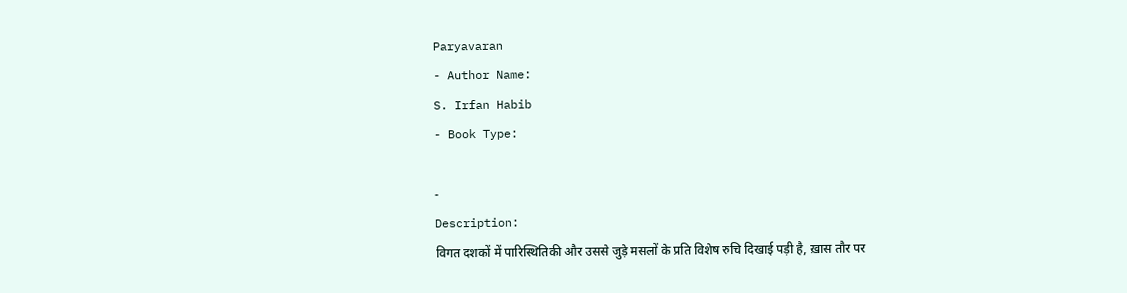Paryavaran
- Author Name:
S. Irfan Habib
- Book Type:

-
Description:
विगत दशकों में पारिस्थितिकी और उससे जुड़े मसलों के प्रति विशेष रुचि दिखाई पड़ी है, ख़ास तौर पर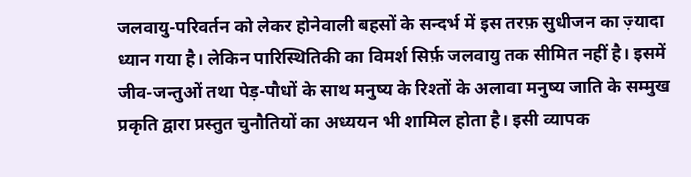जलवायु-परिवर्तन को लेकर होनेवाली बहसों के सन्दर्भ में इस तरफ़ सुधीजन का ज़्यादा ध्यान गया है। लेकिन पारिस्थितिकी का विमर्श सिर्फ़ जलवायु तक सीमित नहीं है। इसमें जीव-जन्तुओं तथा पेड़-पौधों के साथ मनुष्य के रिश्तों के अलावा मनुष्य जाति के सम्मुख प्रकृति द्वारा प्रस्तुत चुनौतियों का अध्ययन भी शामिल होता है। इसी व्यापक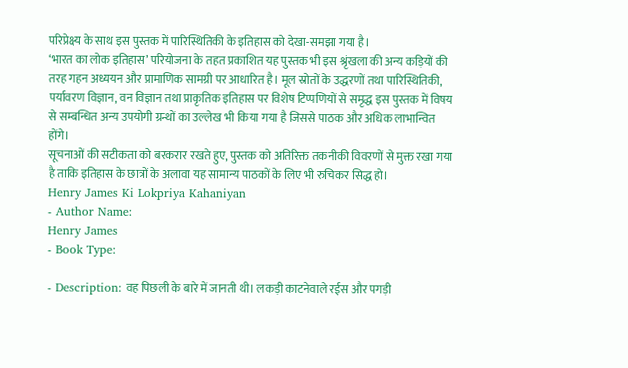परिप्रेक्ष्य के साथ इस पुस्तक में पारिस्थितिकी के इतिहास को देखा-समझा गया है।
‘भारत का लोक इतिहास’ परियोजना के तहत प्रकाशित यह पुस्तक भी इस श्रृंखला की अन्य कड़ियों की तरह गहन अध्ययन और प्रामाणिक सामग्री पर आधारित है। मूल स्रोतों के उद्धरणों तथा पारिस्थितिकी, पर्यावरण विज्ञान, वन विज्ञान तथा प्राकृतिक इतिहास पर विशेष टिप्पणियों से समृद्ध इस पुस्तक में विषय से सम्बन्धित अन्य उपयोगी ग्रन्थों का उल्लेख भी किया गया है जिससे पाठक और अधिक लाभान्वित होंगे।
सूचनाओं की सटीकता को बरकरार रखते हुए, पुस्तक को अतिरिक्त तकनीकी विवरणों से मुक्त रखा गया है ताकि इतिहास के छात्रों के अलावा यह सामान्य पाठकों के लिए भी रुचिकर सिद्ध हो।
Henry James Ki Lokpriya Kahaniyan
- Author Name:
Henry James
- Book Type:

- Description: वह पिछली के बारे में जानती थी। लकड़ी काटनेवाले रईस और पगड़ी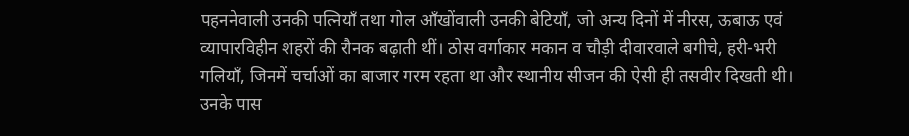पहननेवाली उनकी पत्नियाँ तथा गोल आँखोंवाली उनकी बेटियाँ, जो अन्य दिनों में नीरस, ऊबाऊ एवं व्यापारविहीन शहरों की रौनक बढ़ाती थीं। ठोस वर्गाकार मकान व चौड़ी दीवारवाले बगीचे, हरी-भरी गलियाँ, जिनमें चर्चाओं का बाजार गरम रहता था और स्थानीय सीजन की ऐसी ही तसवीर दिखती थी। उनके पास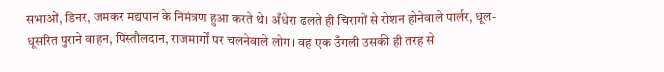सभाओं, डिनर, जमकर मद्यपान के निमंत्रण हुआ करते थे। अँधेरा ढलते ही चिरागों से रोशन होनेवाले पार्लर, धूल-धूसरित पुराने वाहन, पिस्तौलदान, राजमार्गों पर चलनेवाले लोग। वह एक उँगली उसकी ही तरह से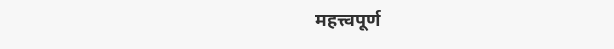महत्त्वपूर्ण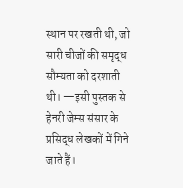स्थान पर रखती थी, जो सारी चीजों की समृद्ध सौम्यता को दरशाती थी। —इसी पुस्तक से हेनरी जेम्स संसार के प्रसिद्ध लेखकों में गिने जाते हैं।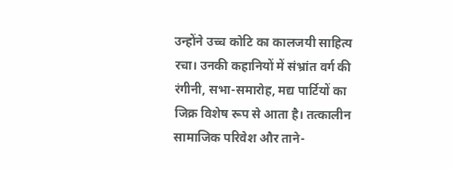उन्होंने उच्च कोटि का कालजयी साहित्य रचा। उनकी कहानियों में संभ्रांत वर्ग की रंगीनी, सभा-समारोह, मद्य पार्टियों का जिक्र विशेष रूप से आता है। तत्कालीन सामाजिक परिवेश और ताने-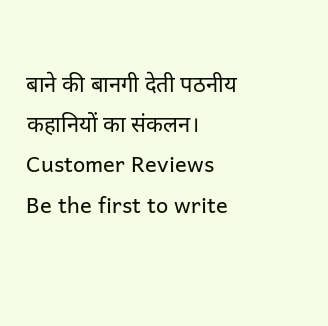बाने की बानगी देती पठनीय कहानियों का संकलन।
Customer Reviews
Be the first to write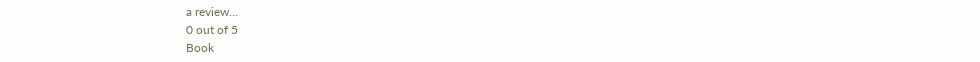a review...
0 out of 5
Book